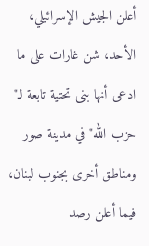أعلن الجيش الإسرائيلي، الأحد، شن غارات على ما ادعى أنها بنى تحتية تابعة لـ" حزب الله" في مدينة صور ومناطق أخرى بجنوب لبنان، فيما أعلن رصد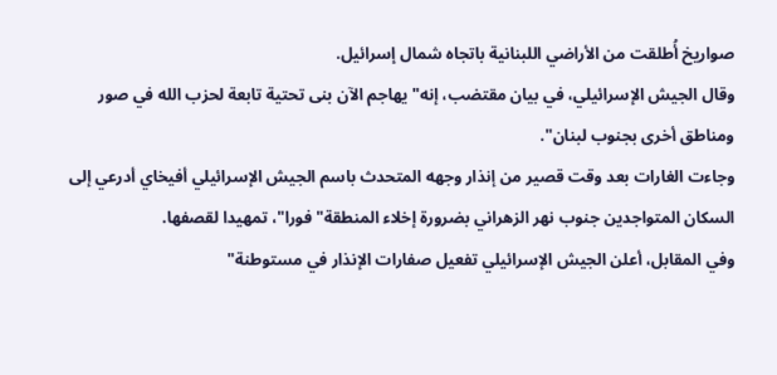صواريخ أُطلقت من الأراضي اللبنانية باتجاه شمال إسرائيل.
وقال الجيش الإسرائيلي، في بيان مقتضب، إنه" يهاجم الآن بنى تحتية تابعة لحزب الله في صور ومناطق أخرى بجنوب لبنان".
وجاءت الغارات بعد وقت قصير من إنذار وجهه المتحدث باسم الجيش الإسرائيلي أفيخاي أدرعي إلى السكان المتواجدين جنوب نهر الزهراني بضرورة إخلاء المنطقة" فورا"، تمهيدا لقصفها.
وفي المقابل، أعلن الجيش الإسرائيلي تفعيل صفارات الإنذار في مستوطنة"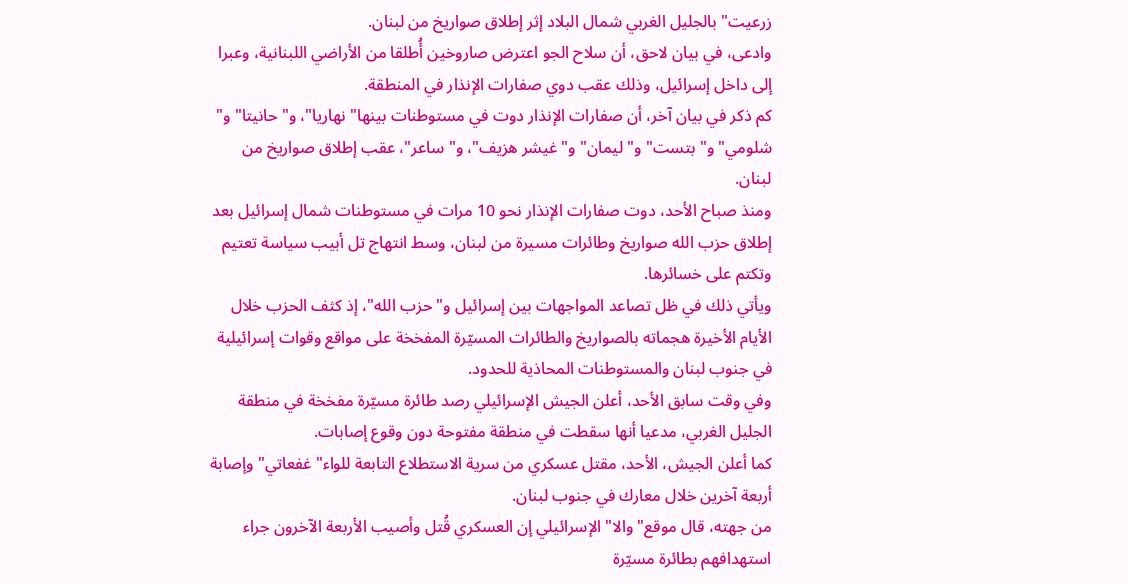زرعيت" بالجليل الغربي شمال البلاد إثر إطلاق صواريخ من لبنان.
وادعى، في بيان لاحق، أن سلاح الجو اعترض صاروخين أُطلقا من الأراضي اللبنانية، وعبرا إلى داخل إسرائيل، وذلك عقب دوي صفارات الإنذار في المنطقة.
كم ذكر في بيان آخر، أن صفارات الإنذار دوت في مستوطنات بينها" نهاريا"، و" حانيتا" و" شلومي" و" بتست" و" ليمان" و" غيشر هزيف"، و" ساعر"، عقب إطلاق صواريخ من لبنان.
ومنذ صباح الأحد، دوت صفارات الإنذار نحو 10 مرات في مستوطنات شمال إسرائيل بعد إطلاق حزب الله صواريخ وطائرات مسيرة من لبنان، وسط انتهاج تل أبيب سياسة تعتيم وتكتم على خسائرها.
ويأتي ذلك في ظل تصاعد المواجهات بين إسرائيل و" حزب الله"، إذ كثف الحزب خلال الأيام الأخيرة هجماته بالصواريخ والطائرات المسيّرة المفخخة على مواقع وقوات إسرائيلية في جنوب لبنان والمستوطنات المحاذية للحدود.
وفي وقت سابق الأحد، أعلن الجيش الإسرائيلي رصد طائرة مسيّرة مفخخة في منطقة الجليل الغربي، مدعيا أنها سقطت في منطقة مفتوحة دون وقوع إصابات.
كما أعلن الجيش، الأحد، مقتل عسكري من سرية الاستطلاع التابعة للواء" غفعاتي" وإصابة أربعة آخرين خلال معارك في جنوب لبنان.
من جهته، قال موقع" والا" الإسرائيلي إن العسكري قُتل وأصيب الأربعة الآخرون جراء استهدافهم بطائرة مسيّرة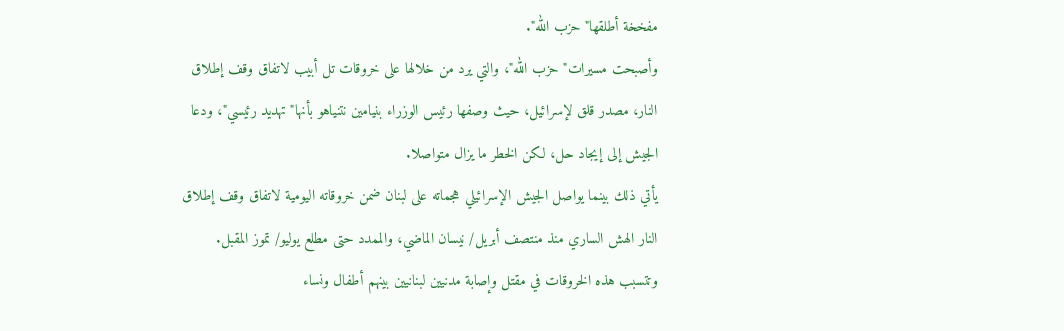مفخخة أطلقها" حزب الله".
وأصبحت مسيرات" حزب الله"، والتي يرد من خلالها على خروقات تل أبيب لاتفاق وقف إطلاق النار، مصدر قلق لإسرائيل، حيث وصفها رئيس الوزراء بنيامين نتنياهو بأنها" تهديد رئيسي"، ودعا الجيش إلى إيجاد حل، لكن الخطر ما يزال متواصلا.
يأتي ذلك بينما يواصل الجيش الإسرائيلي هجماته على لبنان ضمن خروقاته اليومية لاتفاق وقف إطلاق النار الهش الساري منذ منتصف أبريل/ نيسان الماضي، والممدد حتى مطلع يوليو/ تموز المقبل.
وتتسبب هذه الخروقات في مقتل وإصابة مدنيين لبنانيين بينهم أطفال ونساء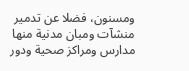ومسنون، فضلا عن تدمير منشآت ومبان مدنية منها مدارس ومراكز صحية ودور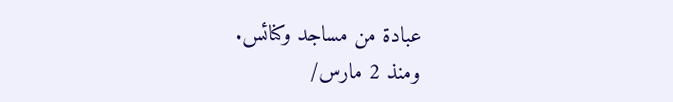عبادة من مساجد وكنائس.
ومنذ 2 مارس/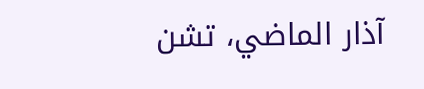آذار الماضي، تشن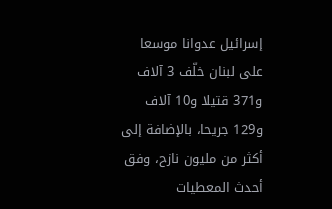إسرائيل عدوانا موسعا على لبنان خلّف 3 آلاف و371 قتيلا و10 آلاف و129 جريحا، بالإضافة إلى أكثر من مليون نازح، وفق أحدث المعطيات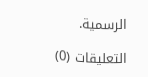الرسمية.

التعليقات (0)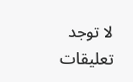لا توجد تعليقات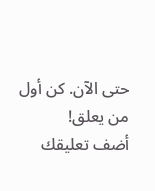حتى الآن. كن أول من يعلق!
أضف تعليقك